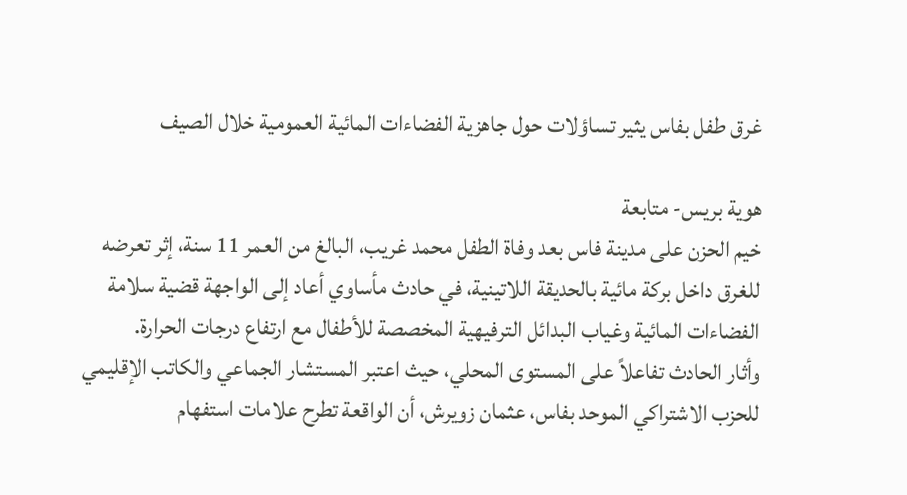غرق طفل بفاس يثير تساؤلات حول جاهزية الفضاءات المائية العمومية خلال الصيف

هوية بريس- متابعة
خيم الحزن على مدينة فاس بعد وفاة الطفل محمد غريب، البالغ من العمر 11 سنة، إثر تعرضه للغرق داخل بركة مائية بالحديقة اللاتينية، في حادث مأساوي أعاد إلى الواجهة قضية سلامة الفضاءات المائية وغياب البدائل الترفيهية المخصصة للأطفال مع ارتفاع درجات الحرارة.
وأثار الحادث تفاعلاً على المستوى المحلي، حيث اعتبر المستشار الجماعي والكاتب الإقليمي للحزب الاشتراكي الموحد بفاس، عثمان زويرش، أن الواقعة تطرح علامات استفهام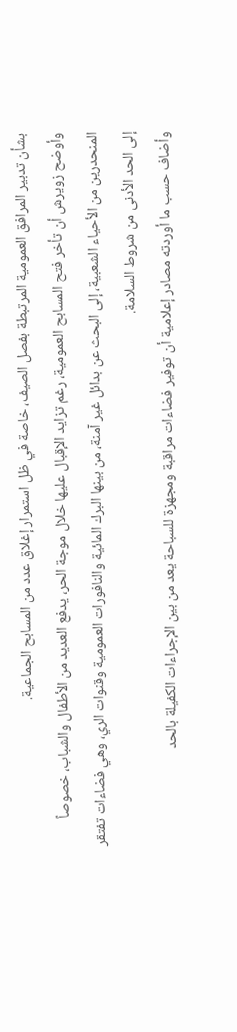بشأن تدبير المرافق العمومية المرتبطة بفصل الصيف، خاصة في ظل استمرار إغلاق عدد من المسابح الجماعية.
وأوضح زويرش أن تأخر فتح المسابح العمومية، رغم تزايد الإقبال عليها خلال موجة الحر، يدفع العديد من الأطفال والشباب، خصوصاً المنحدرين من الأحياء الشعبية، إلى البحث عن بدائل غير آمنة، من بينها البرك المائية والنافورات العمومية وقنوات الري، وهي فضاءات تفتقر إلى الحد الأدنى من شروط السلامة.
وأضاف حسب ما أوردته مصادر إعلامية أن توفير فضاءات مراقبة ومجهزة للسباحة يعد من بين الإجراءات الكفيلة بالحد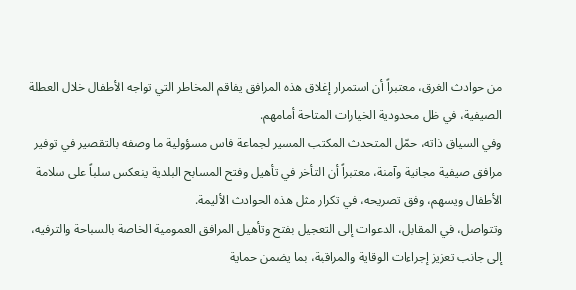من حوادث الغرق، معتبراً أن استمرار إغلاق هذه المرافق يفاقم المخاطر التي تواجه الأطفال خلال العطلة الصيفية، في ظل محدودية الخيارات المتاحة أمامهم.
وفي السياق ذاته، حمّل المتحدث المكتب المسير لجماعة فاس مسؤولية ما وصفه بالتقصير في توفير مرافق صيفية مجانية وآمنة، معتبراً أن التأخر في تأهيل وفتح المسابح البلدية ينعكس سلباً على سلامة الأطفال ويسهم، وفق تصريحه، في تكرار مثل هذه الحوادث الأليمة.
وتتواصل، في المقابل، الدعوات إلى التعجيل بفتح وتأهيل المرافق العمومية الخاصة بالسباحة والترفيه، إلى جانب تعزيز إجراءات الوقاية والمراقبة، بما يضمن حماية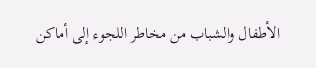الأطفال والشباب من مخاطر اللجوء إلى أماكن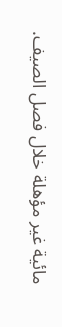مائية غير مؤهلة خلال فصل الصيف.